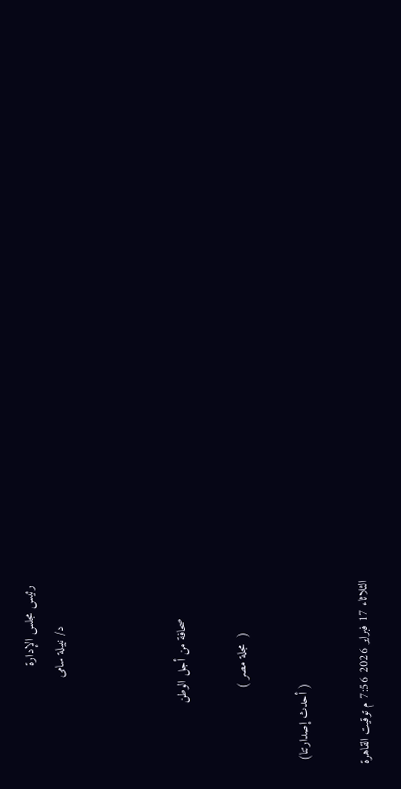رئيس مجلس الإدارة
            د/ نبيلة سامى



          صحافة من أجل الوطن

              (  مجلة مصر )

                             ( أحدث إصدارتنا)

الثلاثاء 17 فبراير 2026 7:56 م توقيت القاهرة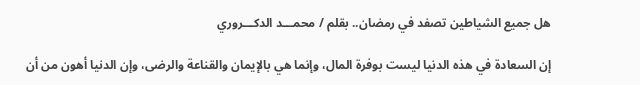هل جميع الشياطين تصفد في رمضان.. بقلم / محمـــد الدكـــروري

إن السعادة في هذه الدنيا ليست بوفرة المال، وإنما هي بالإيمان والقناعة والرضى، وإن الدنيا أهون من أن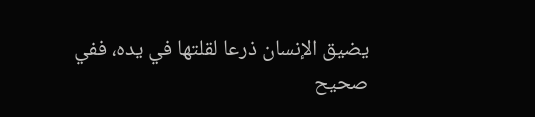يضيق الإنسان ذرعا لقلتها في يده، ففي صحيح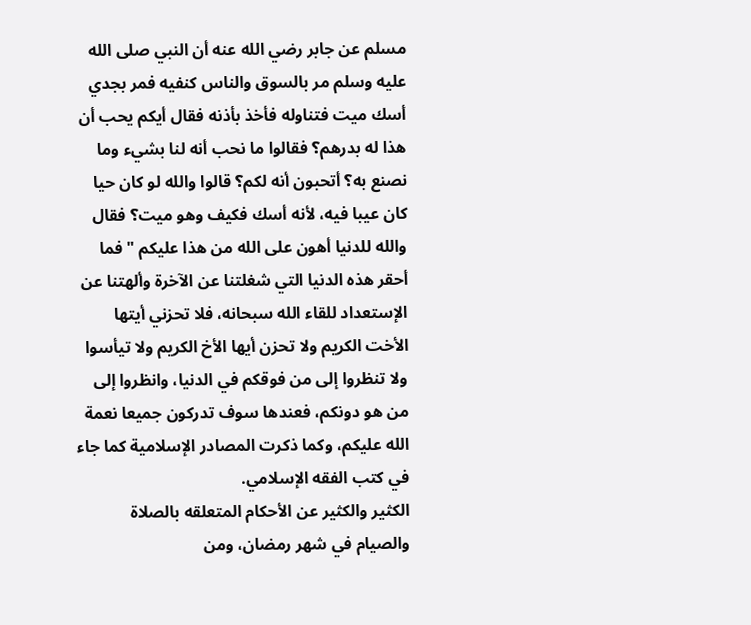مسلم عن جابر رضي الله عنه أن النبي صلى الله عليه وسلم مر بالسوق والناس كنفيه فمر بجدي أسك ميت فتناوله فأخذ بأذنه فقال أيكم يحب أن هذا له بدرهم؟ فقالوا ما نحب أنه لنا بشيء وما نصنع به؟ أتحبون أنه لكم؟ قالوا والله لو كان حيا كان عيبا فيه، لأنه أسك فكيف وهو ميت؟ فقال والله للدنيا أهون على الله من هذا عليكم " فما أحقر هذه الدنيا التي شغلتنا عن الآخرة وألهتنا عن الإستعداد للقاء الله سبحانه، فلا تحزني أيتها الأخت الكريم ولا تحزن أيها الأخ الكريم ولا تيأسوا ولا تنظروا إلى من فوقكم في الدنيا، وانظروا إلى من هو دونكم، فعندها سوف تدركون جميعا نعمة الله عليكم، وكما ذكرت المصادر الإسلامية كما جاء في كتب الفقه الإسلامي.
الكثير والكثير عن الأحكام المتعلقه بالصلاة والصيام في شهر رمضان، ومن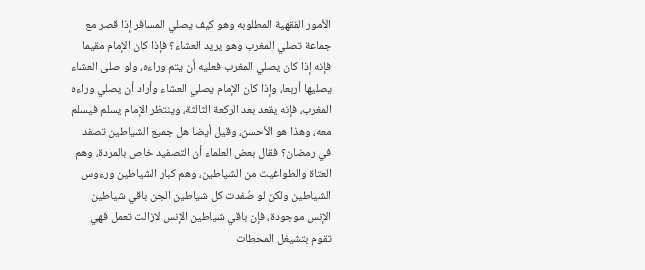الأمور الفقهية المطلوبه وهو كيف يصلي المسافر إذا قصر مع جماعة تصلي المغرب وهو يريد العشاء؟ فإذا كان الإمام مقيما فإنه إذا كان يصلي المغرب فعليه أن يتم وراءه، ولو صلى العشاء يصليها أربعا، وإذا كان الإمام يصلي العشاء وأراد أن يصلي وراءه المغرب، فإنه يقعد بعد الركعة الثالثة، وينتظر الإمام يسلم فيسلم معه، وهذا هو الأحسن، وقيل أيضا هل جميع الشياطين تصفد في رمضان؟ فقال بعض العلماء أن التصفيد خاص بالمردة، وهم العتاة والطواغيت من الشياطين، وهم كبار الشياطين ورءوس الشياطين ولكن لو صُفدت كل شياطين الجن باقي شياطين الإنس موجودة، فإن باقي شياطين الإنس لازالت تعمل فهي تقوم بتشيغل المحطات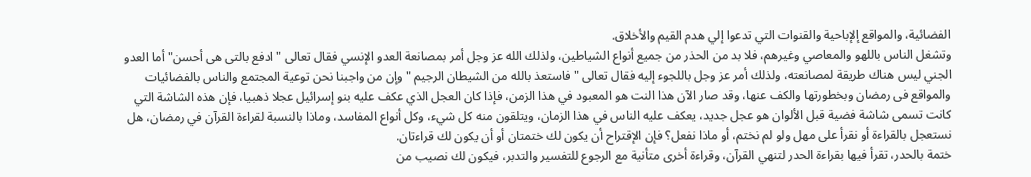الفضائية، والمواقع إلإباحية والقنوات التي تدعوا إلي هدم القيم والأخلاق.
وتشغل الناس باللهو والمعاصي وغيرهم، فلا بد من الحذر من جميع أنواع الشياطين، ولذلك الله عز وجل أمر بمصانعة العدو الإنسي فقال تعالى " ادفع بالتى هى أحسن" أما العدو الجني ليس هناك طريقة لمصانعته، ولذلك أمر عز وجل باللجوء إليه فقال تعالى " فاستعذ بالله من الشيطان الرجيم " وإن من واجبنا نحن توعية المجتمع والناس بالفضائيات والمواقع فى رمضان وبخطورتها والكف عنها، وقد صار الآن هذا النت هو المعبود في هذا الزمن، فإذا كان العجل الذي عكف عليه بنو إسرائيل عجلا ذهبيا، فإن هذه الشاشة التي كانت تسمى شاشة فضية قبل الألوان هو عجل جديد، يعكف عليه الناس في هذا الزمان، ويتلقون منه كل شيء، وكل أنواع المفاسد، وماذا بالنسبة لقراءة القرآن في رمضان، هل نستعجل بالقراءة أو نقرأ على مهل ولو لم نختم، أو ماذا نفعل؟ فإن الإقتراح أن يكون لك ختمتان أو أن يكون لك قراءتان.
ختمة بالحدر، تقرأ فيها بقراءة الحدر لتنهي القرآن، وقراءة أخرى متأنية مع الرجوع للتفسير والتدبر، فيكون لك نصيب من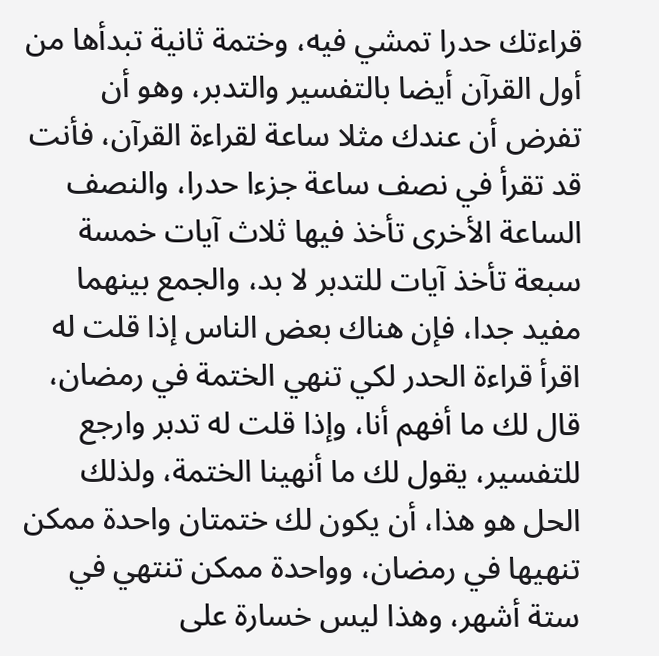قراءتك حدرا تمشي فيه، وختمة ثانية تبدأها من أول القرآن أيضا بالتفسير والتدبر، وهو أن تفرض أن عندك مثلا ساعة لقراءة القرآن، فأنت قد تقرأ في نصف ساعة جزءا حدرا، والنصف الساعة الأخرى تأخذ فيها ثلاث آيات خمسة سبعة تأخذ آيات للتدبر لا بد، والجمع بينهما مفيد جدا، فإن هناك بعض الناس إذا قلت له اقرأ قراءة الحدر لكي تنهي الختمة في رمضان، قال لك ما أفهم أنا، وإذا قلت له تدبر وارجع للتفسير، يقول لك ما أنهينا الختمة، ولذلك الحل هو هذا، أن يكون لك ختمتان واحدة ممكن تنهيها في رمضان، وواحدة ممكن تنتهي في ستة أشهر، وهذا ليس خسارة على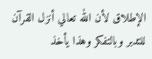الإطلاق لأن الله تعالي أنزل القرآن للتدبر وبالتفكر وهذا يأخذ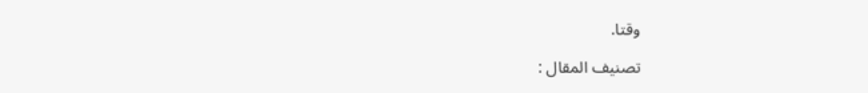وقتا.

تصنيف المقال :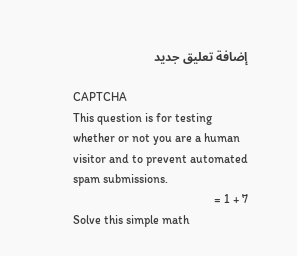إضافة تعليق جديد

CAPTCHA
This question is for testing whether or not you are a human visitor and to prevent automated spam submissions.
7 + 1 =
Solve this simple math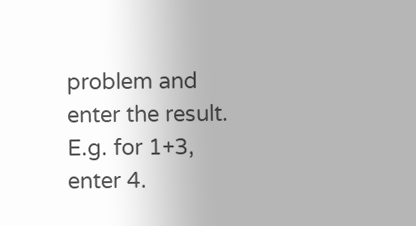problem and enter the result. E.g. for 1+3, enter 4.